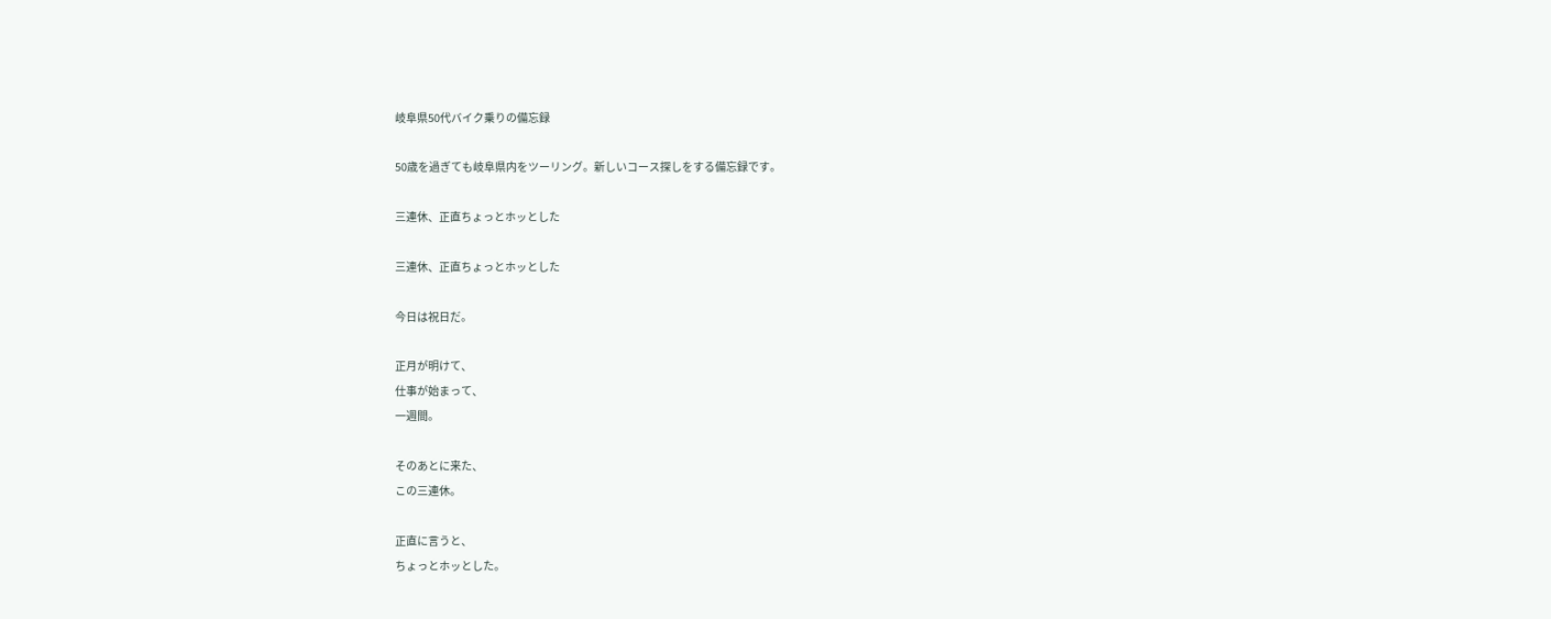岐阜県50代バイク乗りの備忘録

50歳を過ぎても岐阜県内をツーリング。新しいコース探しをする備忘録です。

三連休、正直ちょっとホッとした

三連休、正直ちょっとホッとした

今日は祝日だ。

正月が明けて、
仕事が始まって、
一週間。

そのあとに来た、
この三連休。

正直に言うと、
ちょっとホッとした。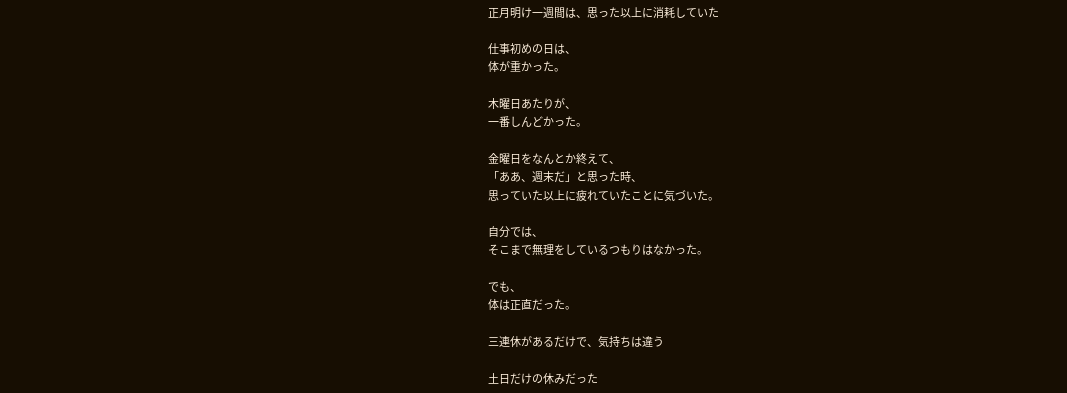正月明け一週間は、思った以上に消耗していた

仕事初めの日は、
体が重かった。

木曜日あたりが、
一番しんどかった。

金曜日をなんとか終えて、
「ああ、週末だ」と思った時、
思っていた以上に疲れていたことに気づいた。

自分では、
そこまで無理をしているつもりはなかった。

でも、
体は正直だった。

三連休があるだけで、気持ちは違う

土日だけの休みだった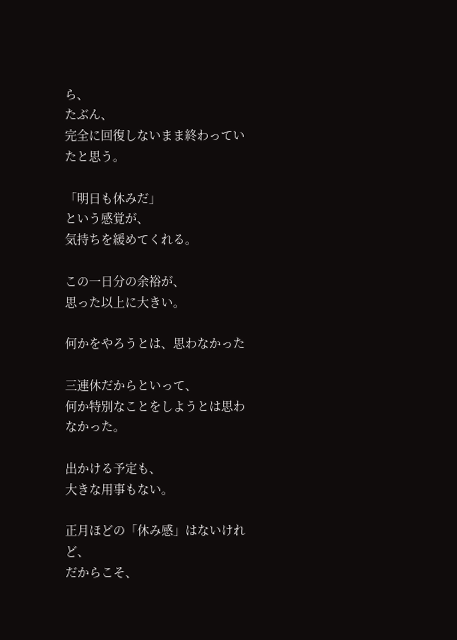ら、
たぶん、
完全に回復しないまま終わっていたと思う。

「明日も休みだ」
という感覚が、
気持ちを緩めてくれる。

この一日分の余裕が、
思った以上に大きい。

何かをやろうとは、思わなかった

三連休だからといって、
何か特別なことをしようとは思わなかった。

出かける予定も、
大きな用事もない。

正月ほどの「休み感」はないけれど、
だからこそ、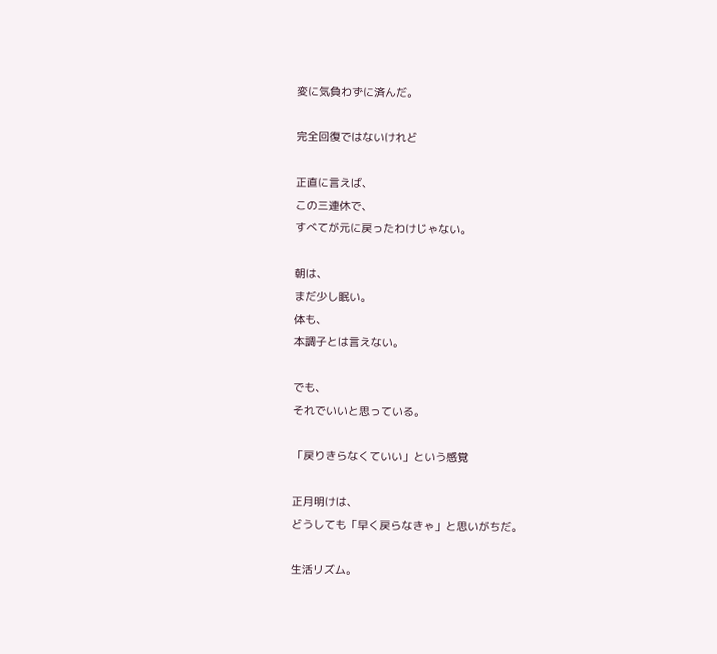変に気負わずに済んだ。

完全回復ではないけれど

正直に言えば、
この三連休で、
すべてが元に戻ったわけじゃない。

朝は、
まだ少し眠い。
体も、
本調子とは言えない。

でも、
それでいいと思っている。

「戻りきらなくていい」という感覚

正月明けは、
どうしても「早く戻らなきゃ」と思いがちだ。

生活リズム。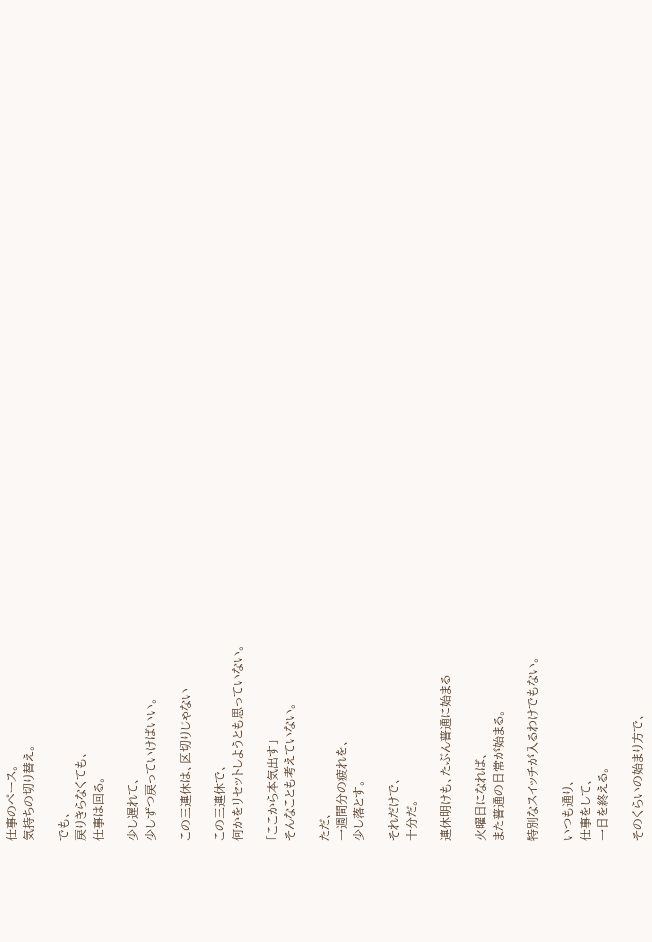仕事のペース。
気持ちの切り替え。

でも、
戻りきらなくても、
仕事は回る。

少し遅れて、
少しずつ戻っていけばいい。

この三連休は、区切りじゃない

この三連休で、
何かをリセットしようとも思っていない。

「ここから本気出す」
そんなことも考えていない。

ただ、
一週間分の疲れを、
少し落とす。

それだけで、
十分だ。

連休明けも、たぶん普通に始まる

火曜日になれば、
また普通の日常が始まる。

特別なスイッチが入るわけでもない。

いつも通り、
仕事をして、
一日を終える。

そのくらいの始まり方で、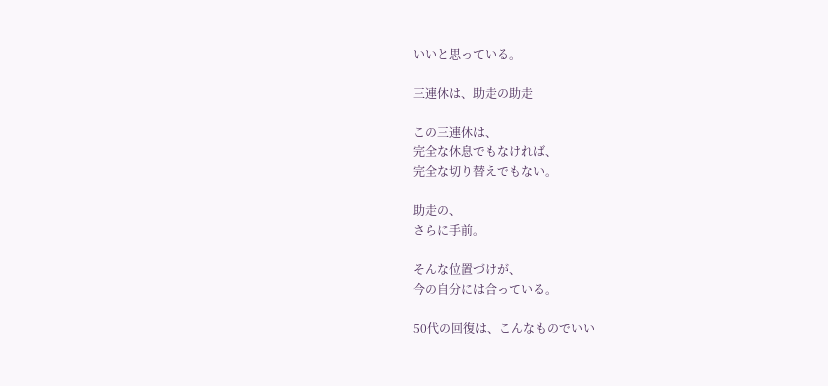いいと思っている。

三連休は、助走の助走

この三連休は、
完全な休息でもなければ、
完全な切り替えでもない。

助走の、
さらに手前。

そんな位置づけが、
今の自分には合っている。

50代の回復は、こんなものでいい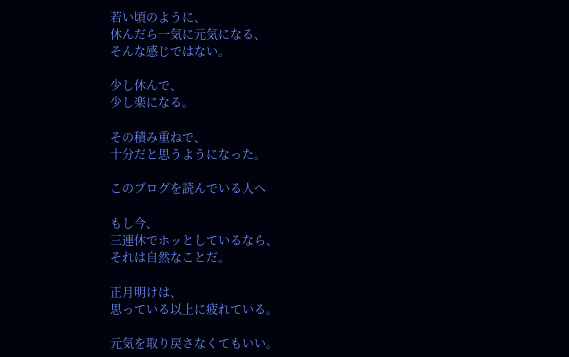若い頃のように、
休んだら一気に元気になる、
そんな感じではない。

少し休んで、
少し楽になる。

その積み重ねで、
十分だと思うようになった。

このブログを読んでいる人へ

もし今、
三連休でホッとしているなら、
それは自然なことだ。

正月明けは、
思っている以上に疲れている。

元気を取り戻さなくてもいい。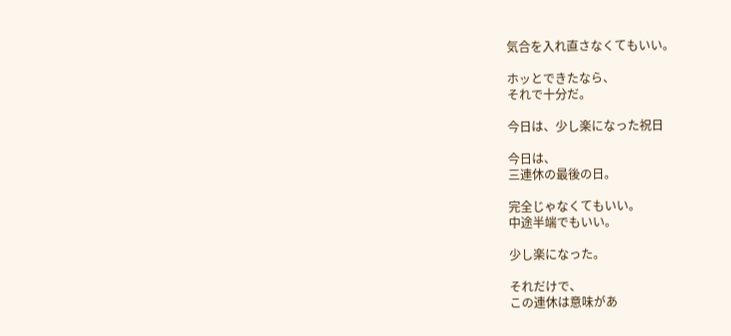気合を入れ直さなくてもいい。

ホッとできたなら、
それで十分だ。

今日は、少し楽になった祝日

今日は、
三連休の最後の日。

完全じゃなくてもいい。
中途半端でもいい。

少し楽になった。

それだけで、
この連休は意味があ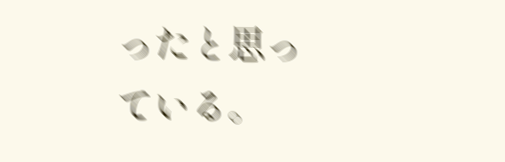ったと思っている。